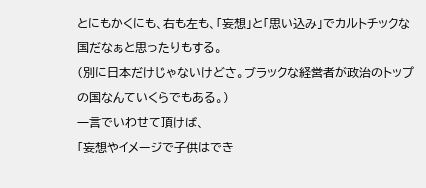とにもかくにも、右も左も、「妄想」と「思い込み」でカルトチックな国だなぁと思ったりもする。
(別に日本だけじゃないけどさ。ブラックな経営者が政治のトップの国なんていくらでもある。)
一言でいわせて頂けば、
「妄想やイメージで子供はでき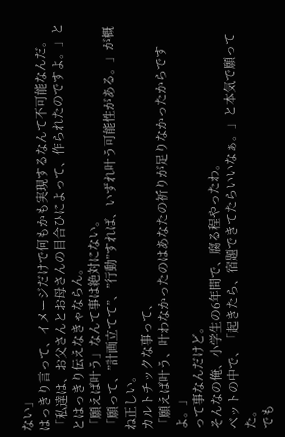ない」
はっきり言って、イメージだけで何もかも実現するなんて不可能なんだ。
「私達は、お父さんとお母さんの目合ひによって、作られたのですよ。」と
とはっきり伝えなきゃならん。
「願えば叶う」なんて事は絶対にない。
「願って、”計画立てて”、”行動”すれば、いずれ叶う可能性がある。」が概ね正しい。
カルトチックな事って、
「願えば叶う、叶わなかったのはあなたの祈りが足りなかったからですよ。」
って事なんだけど。
そんなの俺、小学生の6年間で、腐る程やったわ。
ベットの中で、「起きたら、宿題できてたらいいなぁ。」と本気で願ってた。
でも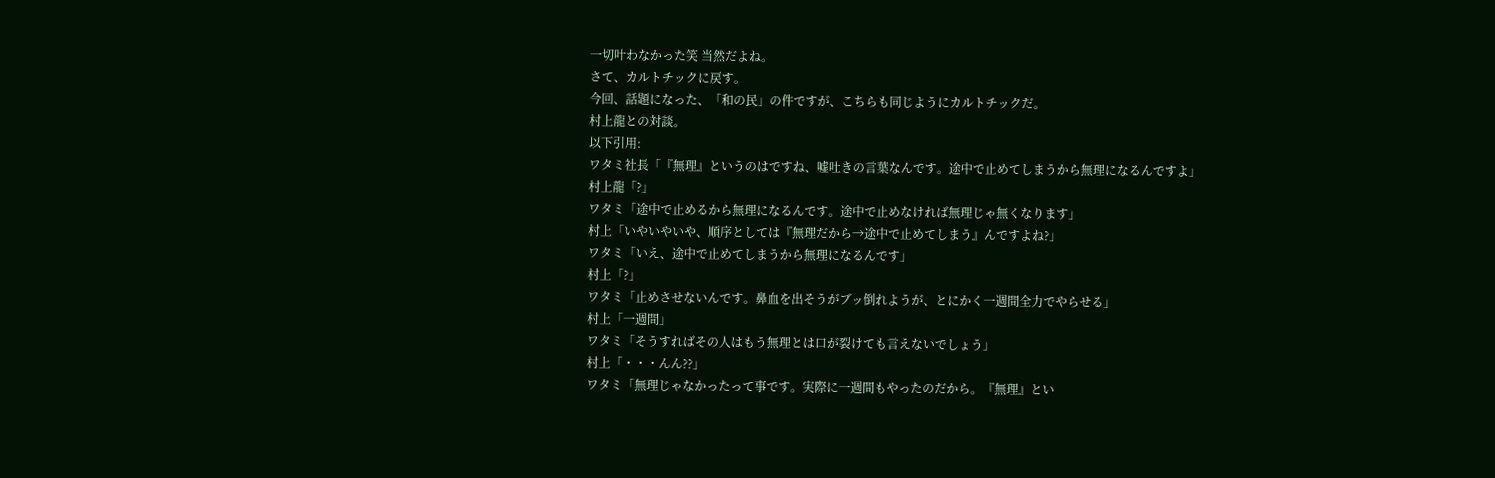一切叶わなかった笑 当然だよね。
さて、カルトチックに戻す。
今回、話題になった、「和の民」の件ですが、こちらも同じようにカルトチックだ。
村上龍との対談。
以下引用:
ワタミ社長「『無理』というのはですね、嘘吐きの言葉なんです。途中で止めてしまうから無理になるんですよ」
村上龍「?」
ワタミ「途中で止めるから無理になるんです。途中で止めなければ無理じゃ無くなります」
村上「いやいやいや、順序としては『無理だから→途中で止めてしまう』んですよね?」
ワタミ「いえ、途中で止めてしまうから無理になるんです」
村上「?」
ワタミ「止めさせないんです。鼻血を出そうがブッ倒れようが、とにかく一週間全力でやらせる」
村上「一週間」
ワタミ「そうすればその人はもう無理とは口が裂けても言えないでしょう」
村上「・・・んん??」
ワタミ「無理じゃなかったって事です。実際に一週間もやったのだから。『無理』とい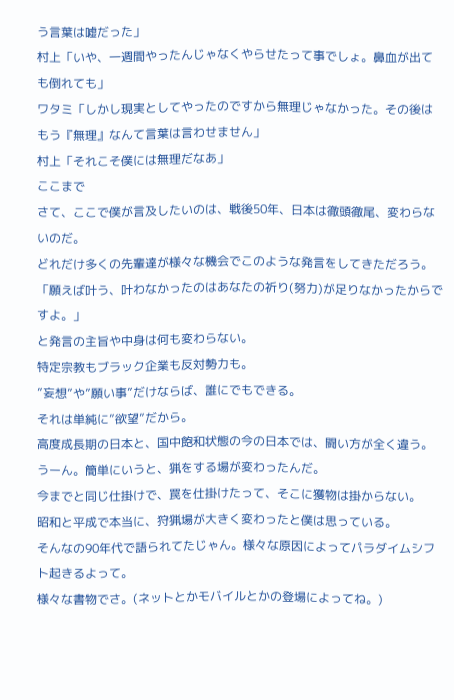う言葉は嘘だった」
村上「いや、一週間やったんじゃなくやらせたって事でしょ。鼻血が出ても倒れても」
ワタミ「しかし現実としてやったのですから無理じゃなかった。その後はもう『無理』なんて言葉は言わせません」
村上「それこそ僕には無理だなあ」
ここまで
さて、ここで僕が言及したいのは、戦後50年、日本は徹頭徹尾、変わらないのだ。
どれだけ多くの先輩達が様々な機会でこのような発言をしてきただろう。
「願えば叶う、叶わなかったのはあなたの祈り(努力)が足りなかったからですよ。」
と発言の主旨や中身は何も変わらない。
特定宗教もブラック企業も反対勢力も。
”妄想”や”願い事”だけならば、誰にでもできる。
それは単純に”欲望”だから。
高度成長期の日本と、国中飽和状態の今の日本では、闘い方が全く違う。
うーん。簡単にいうと、猟をする場が変わったんだ。
今までと同じ仕掛けで、罠を仕掛けたって、そこに獲物は掛からない。
昭和と平成で本当に、狩猟場が大きく変わったと僕は思っている。
そんなの90年代で語られてたじゃん。様々な原因によってパラダイムシフト起きるよって。
様々な書物でさ。(ネットとかモバイルとかの登場によってね。)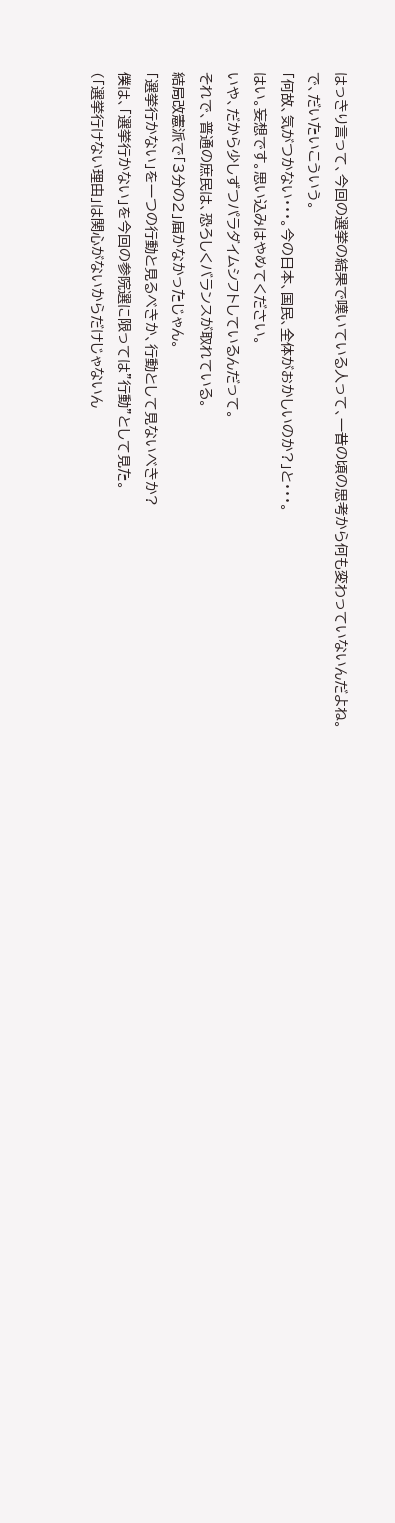はっきり言って、今回の選挙の結果で嘆いている人って、一昔の頃の思考から何も変わっていないんだよね。
で、だいたいこういう。
「何故、気がつかない・・・。今の日本、国民、全体がおかしいのか?」と・・・。
はい。妄想です。思い込みはやめてください。
いや、だから少しずつパラダイムシフトしているんだって。
それで、普通の庶民は、恐ろしくバランスが取れている。
結局改憲派で「3分の2」届かなかったじゃん。
「選挙行かない」を一つの行動と見るべきか、行動として見ないべきか?
僕は、「選挙行かない」を今回の参院選に限っては”行動”として見た。
(「選挙行けない理由」は関心がないからだけじゃないん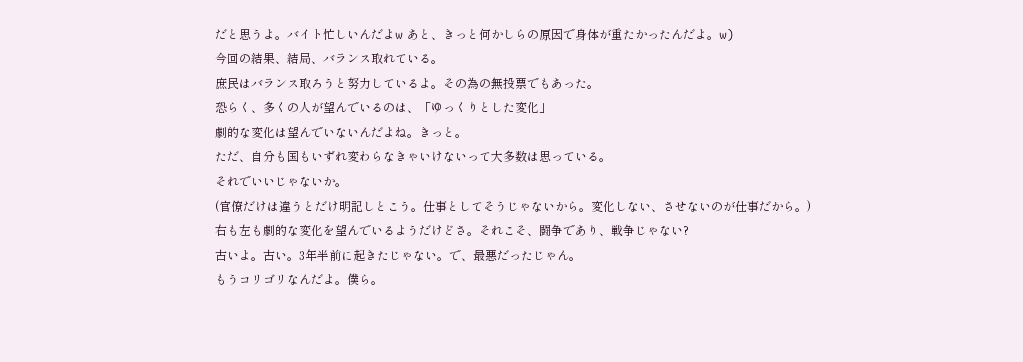だと思うよ。バイト忙しいんだよw あと、きっと何かしらの原因で身体が重たかったんだよ。w)
今回の結果、結局、バランス取れている。
庶民はバランス取ろうと努力しているよ。その為の無投票でもあった。
恐らく、多くの人が望んでいるのは、「ゆっくりとした変化」
劇的な変化は望んでいないんだよね。きっと。
ただ、自分も国もいずれ変わらなきゃいけないって大多数は思っている。
それでいいじゃないか。
(官僚だけは違うとだけ明記しとこう。仕事としてそうじゃないから。変化しない、させないのが仕事だから。)
右も左も劇的な変化を望んでいるようだけどさ。それこそ、闘争であり、戦争じゃない?
古いよ。古い。3年半前に起きたじゃない。で、最悪だったじゃん。
もうコリゴリなんだよ。僕ら。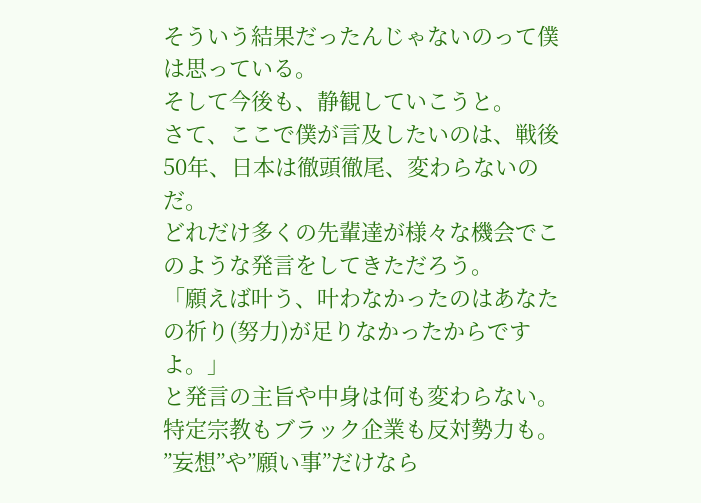そういう結果だったんじゃないのって僕は思っている。
そして今後も、静観していこうと。
さて、ここで僕が言及したいのは、戦後50年、日本は徹頭徹尾、変わらないのだ。
どれだけ多くの先輩達が様々な機会でこのような発言をしてきただろう。
「願えば叶う、叶わなかったのはあなたの祈り(努力)が足りなかったからですよ。」
と発言の主旨や中身は何も変わらない。
特定宗教もブラック企業も反対勢力も。
”妄想”や”願い事”だけなら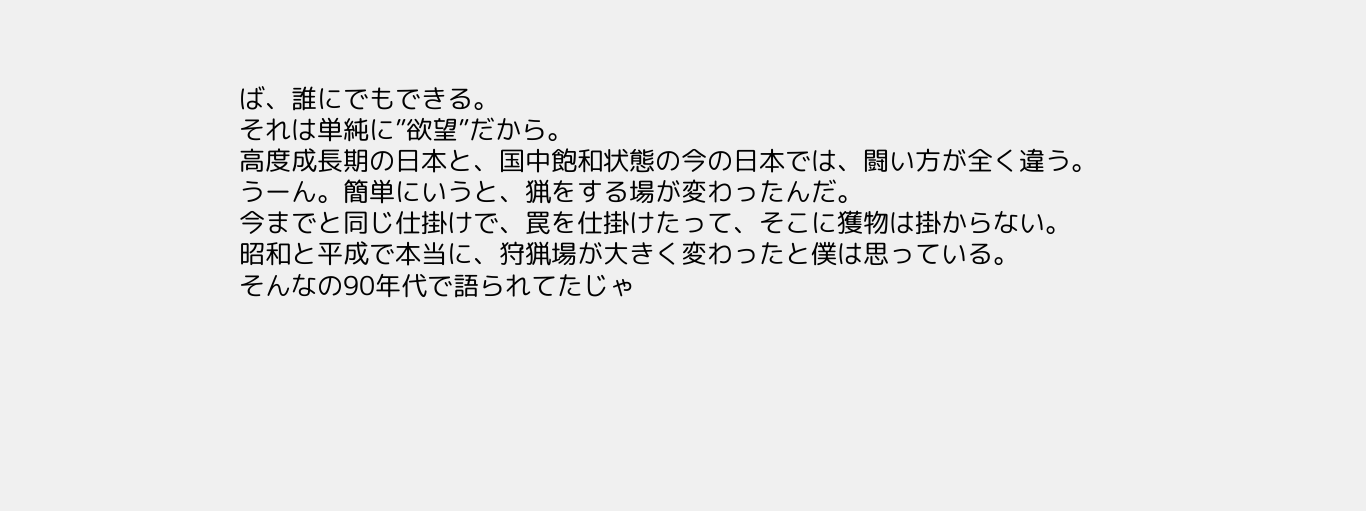ば、誰にでもできる。
それは単純に”欲望”だから。
高度成長期の日本と、国中飽和状態の今の日本では、闘い方が全く違う。
うーん。簡単にいうと、猟をする場が変わったんだ。
今までと同じ仕掛けで、罠を仕掛けたって、そこに獲物は掛からない。
昭和と平成で本当に、狩猟場が大きく変わったと僕は思っている。
そんなの90年代で語られてたじゃ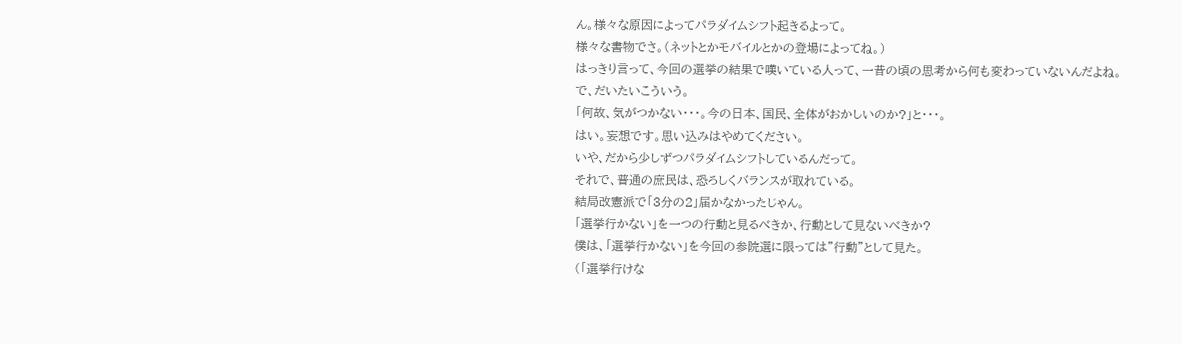ん。様々な原因によってパラダイムシフト起きるよって。
様々な書物でさ。(ネットとかモバイルとかの登場によってね。)
はっきり言って、今回の選挙の結果で嘆いている人って、一昔の頃の思考から何も変わっていないんだよね。
で、だいたいこういう。
「何故、気がつかない・・・。今の日本、国民、全体がおかしいのか?」と・・・。
はい。妄想です。思い込みはやめてください。
いや、だから少しずつパラダイムシフトしているんだって。
それで、普通の庶民は、恐ろしくバランスが取れている。
結局改憲派で「3分の2」届かなかったじゃん。
「選挙行かない」を一つの行動と見るべきか、行動として見ないべきか?
僕は、「選挙行かない」を今回の参院選に限っては”行動”として見た。
(「選挙行けな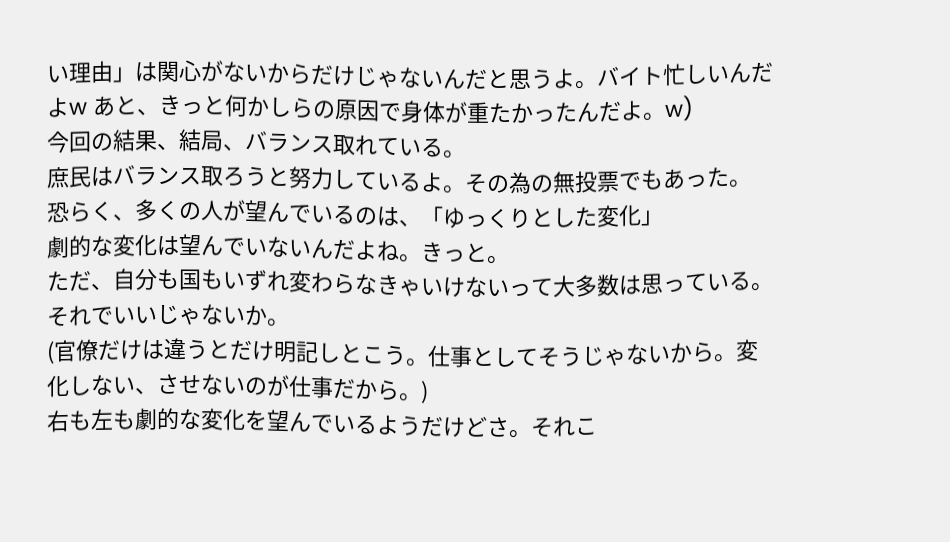い理由」は関心がないからだけじゃないんだと思うよ。バイト忙しいんだよw あと、きっと何かしらの原因で身体が重たかったんだよ。w)
今回の結果、結局、バランス取れている。
庶民はバランス取ろうと努力しているよ。その為の無投票でもあった。
恐らく、多くの人が望んでいるのは、「ゆっくりとした変化」
劇的な変化は望んでいないんだよね。きっと。
ただ、自分も国もいずれ変わらなきゃいけないって大多数は思っている。
それでいいじゃないか。
(官僚だけは違うとだけ明記しとこう。仕事としてそうじゃないから。変化しない、させないのが仕事だから。)
右も左も劇的な変化を望んでいるようだけどさ。それこ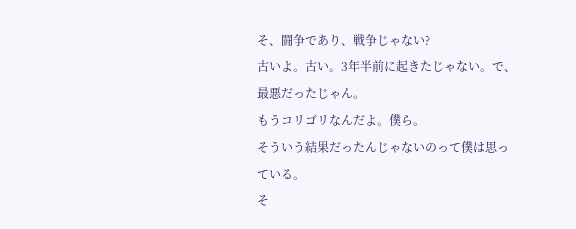そ、闘争であり、戦争じゃない?
古いよ。古い。3年半前に起きたじゃない。で、最悪だったじゃん。
もうコリゴリなんだよ。僕ら。
そういう結果だったんじゃないのって僕は思っている。
そ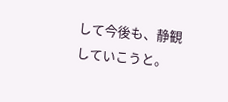して今後も、静観していこうと。